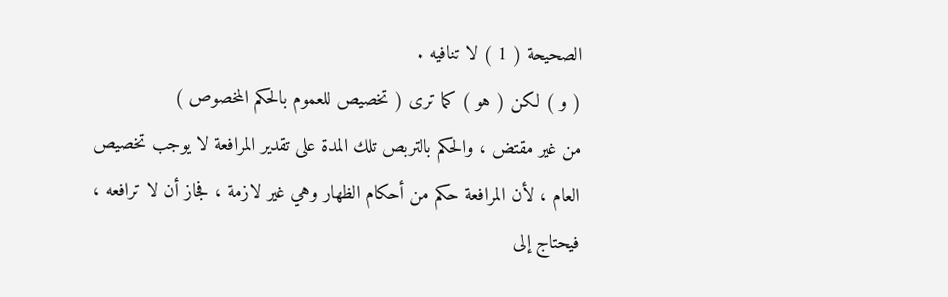الصحيحة ( 1 ) لا تنافيه .
( و ) لكن ( هو ) كما ترى ( تخصيص للعموم بالحكم المخصوص )
من غير مقتض ، والحكم بالتربص تلك المدة على تقدير المرافعة لا يوجب تخصيص
العام ، لأن المرافعة حكم من أحكام الظهار وهي غير لازمة ، فجاز أن لا ترافعه ،
فيحتاج إلى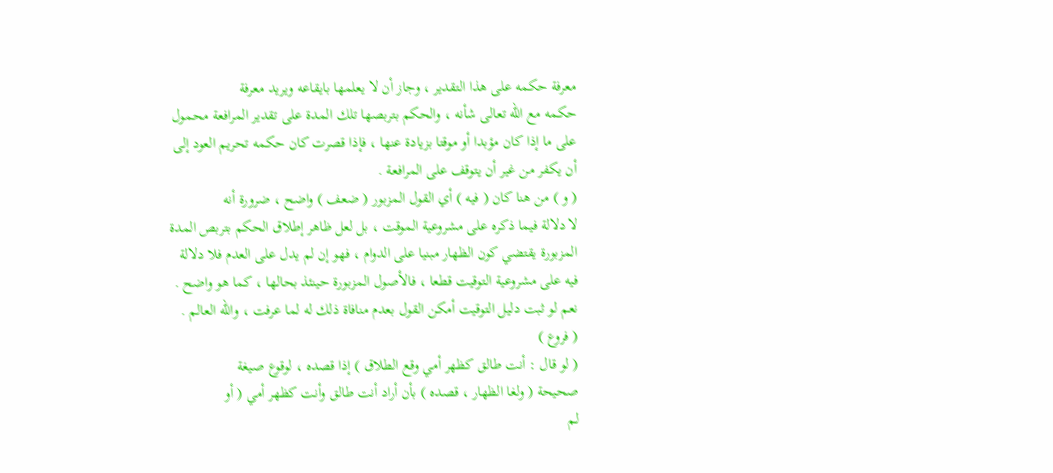معرفة حكمه على هذا التقدير ، وجاز أن لا يعلمها بايقاعه ويريد معرفة
حكمه مع الله تعالى شأنه ، والحكم بتربصها تلك المدة على تقدير المرافعة محمول
على ما إذا كان مؤبدا أو موقتا بزيادة عنها ، فإذا قصرت كان حكمه تحريم العود إلى
أن يكفر من غير أن يتوقف على المرافعة .
( و ) من هنا كان ( فيه ) أي القول المزبور ( ضعف ) واضح ، ضرورة أنه
لا دلالة فيما ذكره على مشروعية الموقت ، بل لعل ظاهر إطلاق الحكم بتربص المدة
المزبورة يقتضي كون الظهار مبنيا على الدوام ، فهو إن لم يدل على العدم فلا دلالة
فيه على مشروعية التوقيت قطعا ، فالأصول المزبورة حينئذ بحالها ، كما هو واضح .
نعم لو ثبت دليل التوقيت أمكن القول بعدم منافاة ذلك له لما عرفت ، والله العالم .
( فروع )
( لو قال : أنت طالق كظهر أمي وقع الطلاق ) إذا قصده ، لوقوع صيغة
صحيحة ( ولغا الظهار ، قصده ) بأن أراد أنت طالق وأنت كظهر أمي ( أو
لم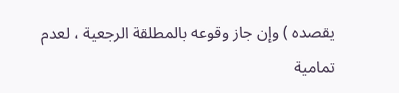يقصده ) وإن جاز وقوعه بالمطلقة الرجعية ، لعدم تمامية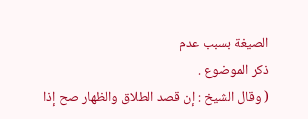الصيغة بسبب عدم
ذكر الموضوع .
( وقال الشيخ : إن قصد الطلاق والظهار صح إذا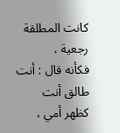كانت المطلقة رجعية ،
فكأنه قال : أنت طالق أنت كظهر أمي ،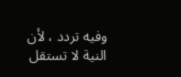وفيه تردد ، لأن النية لا تستقل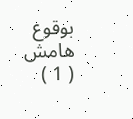بوقوع
هامش
( 1 )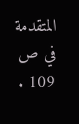المتقدمة في ص 109 .